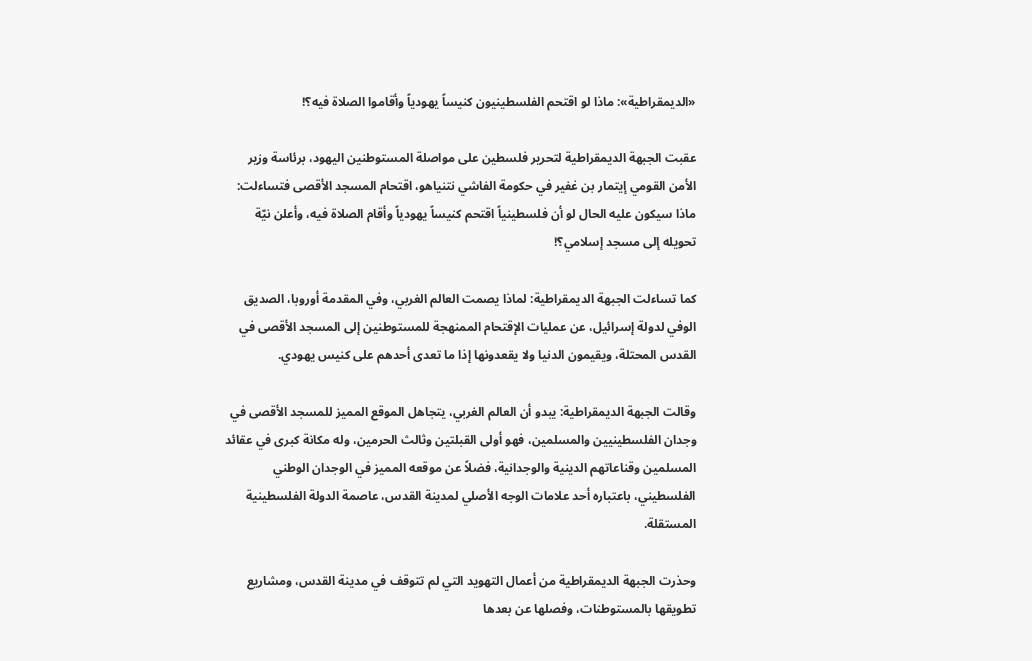«الديمقراطية»: ماذا لو اقتحم الفلسطينيون كنيساً يهودياً وأقاموا الصلاة فيه؟!

عقبت الجبهة الديمقراطية لتحرير فلسطين على مواصلة المستوطنين اليهود، برئاسة وزير الأمن القومي إيتمار بن غفير في حكومة الفاشي نتنياهو، اقتحام المسجد الأقصى فتساءلت: ماذا سيكون عليه الحال لو أن فلسطينياً اقتحم كنيساً يهودياً وأقام الصلاة فيه، وأعلن نيّة تحويله إلى مسجد إسلامي؟!

كما تساءلت الجبهة الديمقراطية: لماذا يصمت العالم الغربي، وفي المقدمة أوروبا، الصديق الوفي لدولة إسرائيل، عن عمليات الإقتحام الممنهجة للمستوطنين إلى المسجد الأقصى في القدس المحتلة، ويقيمون الدنيا ولا يقعدونها إذا ما تعدى أحدهم على كنيس يهودي.

وقالت الجبهة الديمقراطية: يبدو أن العالم الغربي، يتجاهل الموقع المميز للمسجد الأقصى في وجدان الفلسطينيين والمسلمين، فهو أولى القبلتين وثالث الحرمين، وله مكانة كبرى في عقائد المسلمين وقناعاتهم الدينية والوجدانية، فضلاً عن موقعه المميز في الوجدان الوطني الفلسطيني، باعتباره أحد علامات الوجه الأصلي لمدينة القدس، عاصمة الدولة الفلسطينية المستقلة.

وحذرت الجبهة الديمقراطية من أعمال التهويد التي لم تتوقف في مدينة القدس، ومشاريع تطويقها بالمستوطنات، وفصلها عن بعدها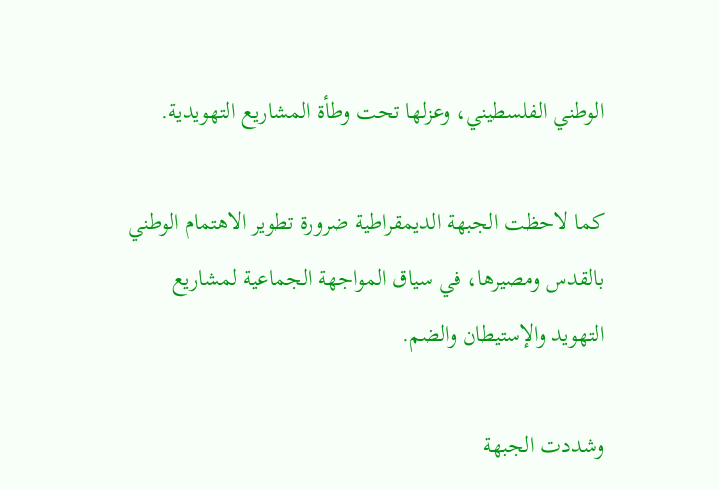الوطني الفلسطيني، وعزلها تحت وطأة المشاريع التهويدية.

كما لاحظت الجبهة الديمقراطية ضرورة تطوير الاهتمام الوطني بالقدس ومصيرها، في سياق المواجهة الجماعية لمشاريع التهويد والإستيطان والضم.

وشددت الجبهة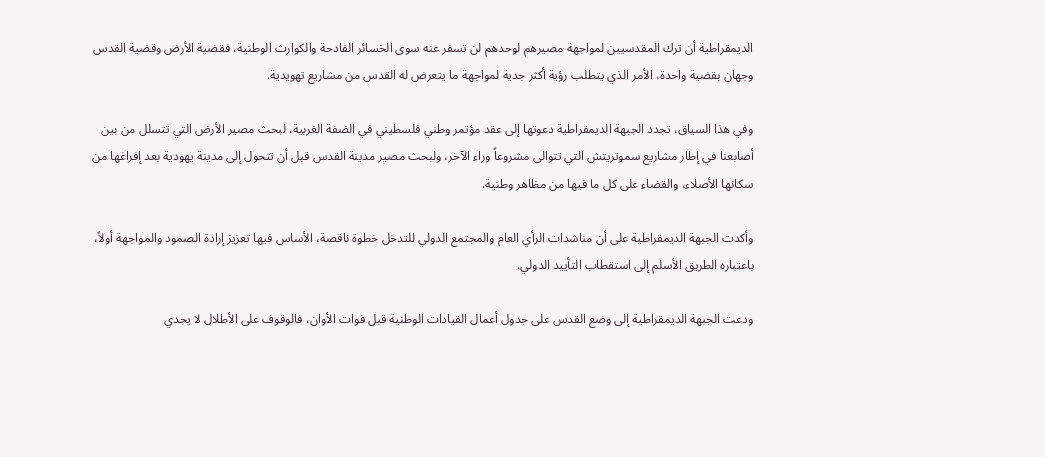الديمقراطية أن ترك المقدسيين لمواجهة مصيرهم لوحدهم لن تسفر عنه سوى الخسائر الفادحة والكوارث الوطنية، فقضية الأرض وقضية القدس وجهان بقضية واحدة، الأمر الذي يتطلب رؤية أكثر جدية لمواجهة ما يتعرض له القدس من مشاريع تهويدية.

وفي هذا السياق، تجدد الجبهة الديمقراطية دعوتها إلى عقد مؤتمر وطني فلسطيني في الضفة الغربية، لبحث مصير الأرض التي تتسلل من بين أصابعنا في إطار مشاريع سموتريتش التي تتوالى مشروعاً وراء الآخر، ولبحث مصير مدينة القدس قبل أن تتحول إلى مدينة يهودية بعد إفراغها من سكانها الأصلاء، والقضاء على كل ما فيها من مظاهر وطنية.

وأكدت الجبهة الديمقراطية على أن مناشدات الرأي العام والمجتمع الدولي للتدخل خطوة ناقصة، الأساس فيها تعزيز إرادة الصمود والمواجهة أولاً، باعتباره الطريق الأسلم إلى استقطاب التأييد الدولي.

ودعت الجبهة الديمقراطية إلى وضع القدس على جدول أعمال القيادات الوطنية قبل فوات الأوان، فالوقوف على الأطلال لا يجدي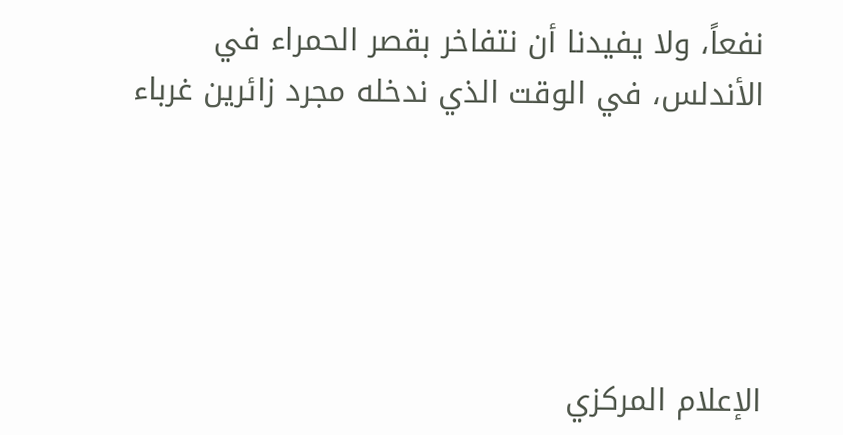نفعاً، ولا يفيدنا أن نتفاخر بقصر الحمراء في الأندلس، في الوقت الذي ندخله مجرد زائرين غرباء





الإعلام المركزي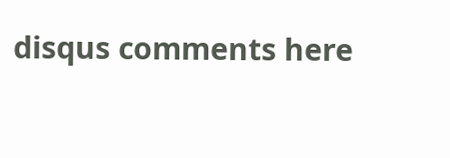disqus comments here